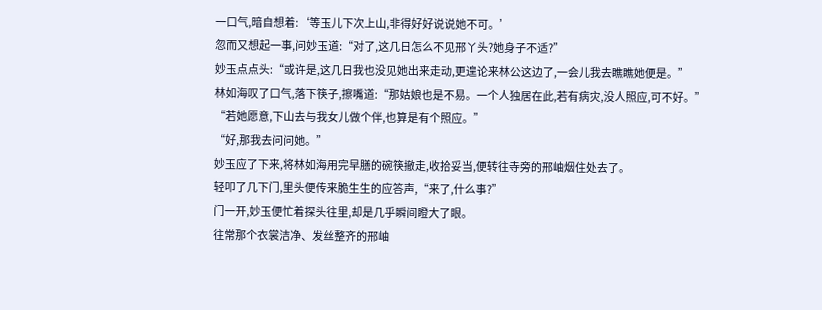一口气,暗自想着:‘等玉儿下次上山,非得好好说说她不可。’
忽而又想起一事,问妙玉道:“对了,这几日怎么不见邢丫头?她身子不适?”
妙玉点点头:“或许是,这几日我也没见她出来走动,更遑论来林公这边了,一会儿我去瞧瞧她便是。”
林如海叹了口气,落下筷子,擦嘴道:“那姑娘也是不易。一个人独居在此,若有病灾,没人照应,可不好。”
“若她愿意,下山去与我女儿做个伴,也算是有个照应。”
“好,那我去问问她。”
妙玉应了下来,将林如海用完早膳的碗筷撤走,收拾妥当,便转往寺旁的邢岫烟住处去了。
轻叩了几下门,里头便传来脆生生的应答声,“来了,什么事?”
门一开,妙玉便忙着探头往里,却是几乎瞬间瞪大了眼。
往常那个衣裳洁净、发丝整齐的邢岫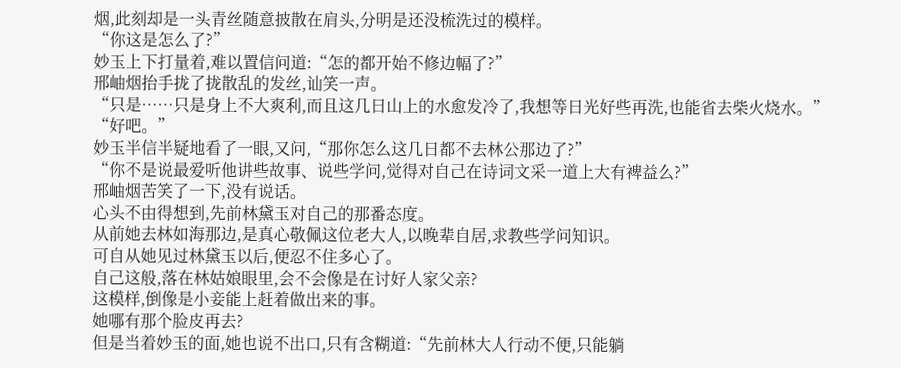烟,此刻却是一头青丝随意披散在肩头,分明是还没梳洗过的模样。
“你这是怎么了?”
妙玉上下打量着,难以置信问道:“怎的都开始不修边幅了?”
邢岫烟抬手拢了拢散乱的发丝,讪笑一声。
“只是……只是身上不大爽利,而且这几日山上的水愈发冷了,我想等日光好些再洗,也能省去柴火烧水。”
“好吧。”
妙玉半信半疑地看了一眼,又问,“那你怎么这几日都不去林公那边了?”
“你不是说最爱听他讲些故事、说些学问,觉得对自己在诗词文采一道上大有裨益么?”
邢岫烟苦笑了一下,没有说话。
心头不由得想到,先前林黛玉对自己的那番态度。
从前她去林如海那边,是真心敬佩这位老大人,以晚辈自居,求教些学问知识。
可自从她见过林黛玉以后,便忍不住多心了。
自己这般,落在林姑娘眼里,会不会像是在讨好人家父亲?
这模样,倒像是小妾能上赶着做出来的事。
她哪有那个脸皮再去?
但是当着妙玉的面,她也说不出口,只有含糊道:“先前林大人行动不便,只能躺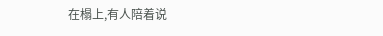在榻上,有人陪着说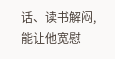话、读书解闷,能让他宽慰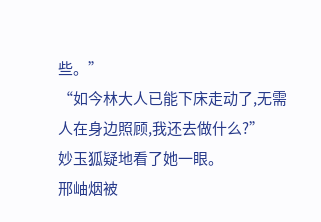些。”
“如今林大人已能下床走动了,无需人在身边照顾,我还去做什么?”
妙玉狐疑地看了她一眼。
邢岫烟被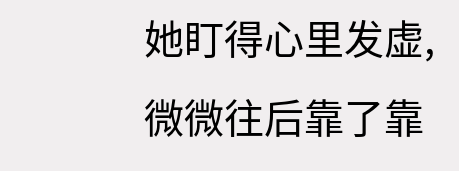她盯得心里发虚,微微往后靠了靠